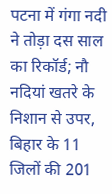पटना में गंगा नदी ने तोड़ा दस साल का रिकॉर्ड; नौ नदियां खतरे के निशान से उपर, बिहार के 11 जिलों की 201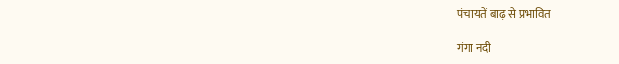पंचायतें बाढ़ से प्रभावित

गंगा नदी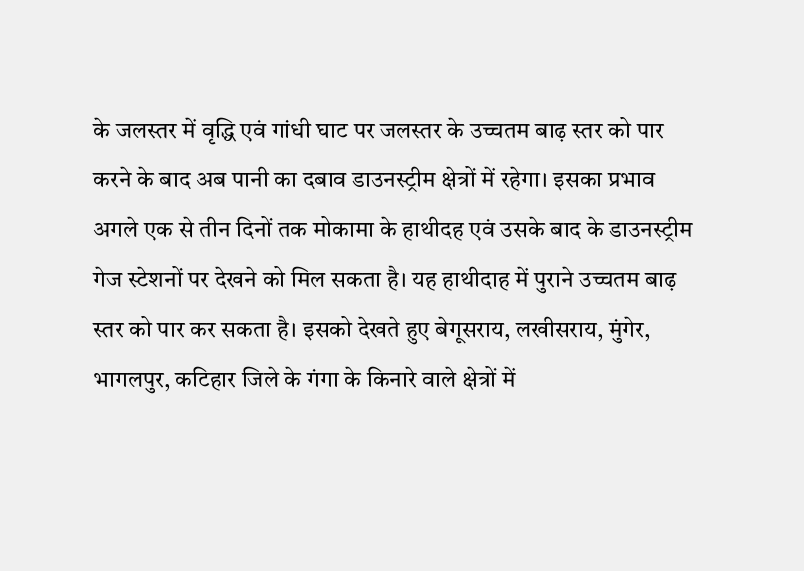के जलस्तर में वृद्धि एवं गांधी घाट पर जलस्तर के उच्चतम बाढ़ स्तर को पार करने के बाद अब पानी का दबाव डाउनस्ट्रीम क्षेत्रों में रहेगा। इसका प्रभाव अगले एक से तीन दिनों तक मोकामा के हाथीदह एवं उसके बाद के डाउनस्ट्रीम गेज स्टेशनों पर देखने को मिल सकता है। यह हाथीदाह में पुराने उच्चतम बाढ़ स्तर को पार कर सकता है। इसको देखते हुए बेगूसराय, लखीसराय, मुंगेर, भागलपुर, कटिहार जिले के गंगा के किनारे वाले क्षेत्रों में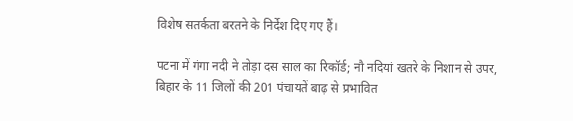विशेष सतर्कता बरतने के निर्देश दिए गए हैं।

पटना में गंगा नदी ने तोड़ा दस साल का रिकॉर्ड; नौ नदियां खतरे के निशान से उपर, बिहार के 11 जिलों की 201 पंचायतें बाढ़ से प्रभावित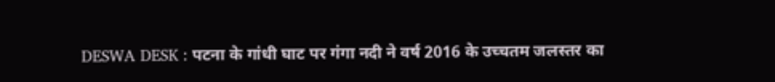DESWA DESK : पटना के गांधी घाट पर गंगा नदी ने वर्ष 2016 के उच्चतम जलस्तर का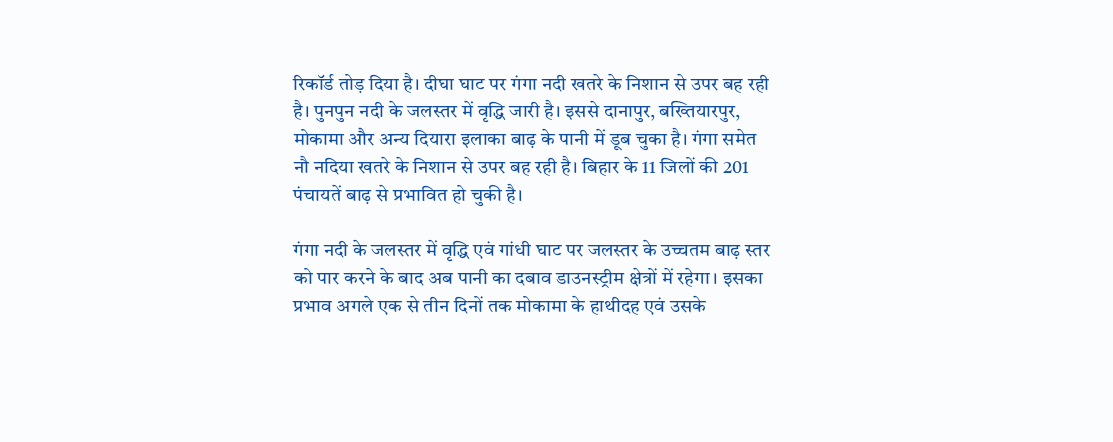रिकॉर्ड तोड़ दिया है। दीघा घाट पर गंगा नदी खतरे के निशान से उपर बह रही है। पुनपुन नदी के जलस्तर में वृद्धि जारी है। इससे दानापुर, बख्तियारपुर, मोकामा और अन्य दियारा इलाका बाढ़ के पानी में डूब चुका है। गंगा समेत नौ नदिया खतरे के निशान से उपर बह रही है। बिहार के 11 जिलों की 201 पंचायतें बाढ़ से प्रभावित हो चुकी है।

गंगा नदी के जलस्तर में वृद्धि एवं गांधी घाट पर जलस्तर के उच्चतम बाढ़ स्तर को पार करने के बाद अब पानी का दबाव डाउनस्ट्रीम क्षेत्रों में रहेगा। इसका प्रभाव अगले एक से तीन दिनों तक मोकामा के हाथीदह एवं उसके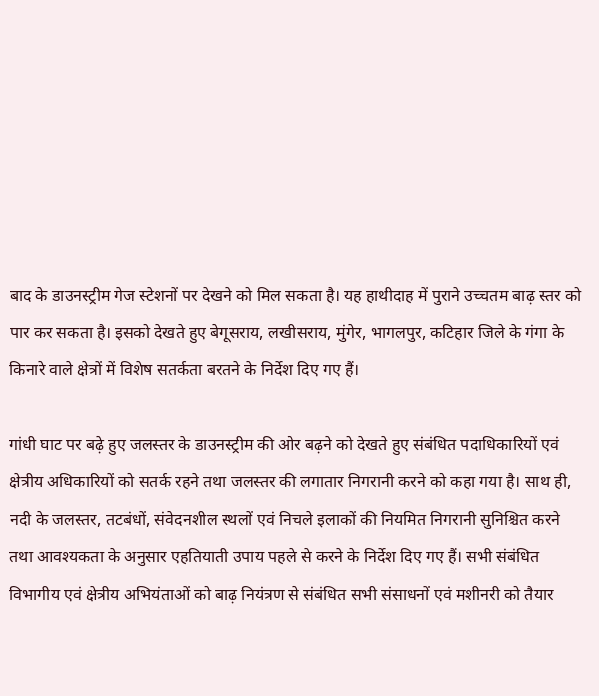बाद के डाउनस्ट्रीम गेज स्टेशनों पर देखने को मिल सकता है। यह हाथीदाह में पुराने उच्चतम बाढ़ स्तर को पार कर सकता है। इसको देखते हुए बेगूसराय, लखीसराय, मुंगेर, भागलपुर, कटिहार जिले के गंगा के किनारे वाले क्षेत्रों में विशेष सतर्कता बरतने के निर्देश दिए गए हैं।

गांधी घाट पर बढ़े हुए जलस्तर के डाउनस्ट्रीम की ओर बढ़ने को देखते हुए संबंधित पदाधिकारियों एवं क्षेत्रीय अधिकारियों को सतर्क रहने तथा जलस्तर की लगातार निगरानी करने को कहा गया है। साथ ही, नदी के जलस्तर, तटबंधों, संवेदनशील स्थलों एवं निचले इलाकों की नियमित निगरानी सुनिश्चित करने तथा आवश्यकता के अनुसार एहतियाती उपाय पहले से करने के निर्देश दिए गए हैं। सभी संबंधित विभागीय एवं क्षेत्रीय अभियंताओं को बाढ़ नियंत्रण से संबंधित सभी संसाधनों एवं मशीनरी को तैयार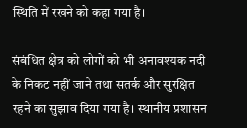स्थिति में रखने को कहा गया है।

संबंधित क्षेत्र को लोगों को भी अनावश्यक नदी के निकट नहीं जाने तथा सतर्क और सुरक्षित रहने का सुझाव दिया गया है। स्थानीय प्रशासन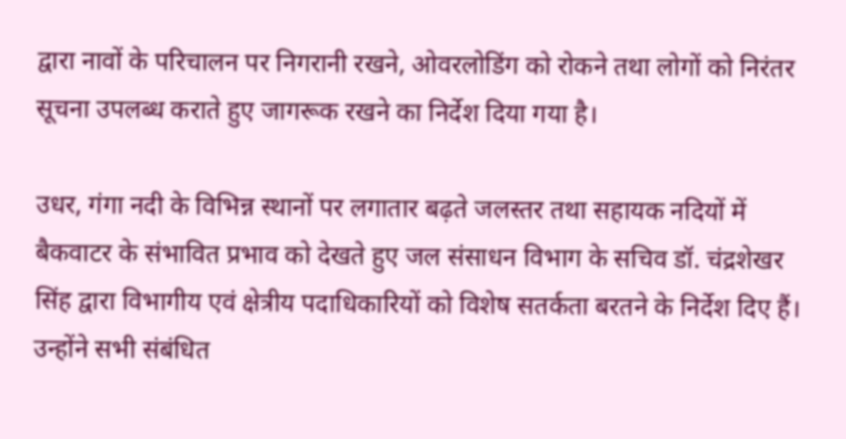द्वारा नावों के परिचालन पर निगरानी रखने, ओवरलोडिंग को रोकने तथा लोगों को निरंतर सूचना उपलब्ध कराते हुए जागरूक रखने का निर्देश दिया गया है।

उधर, गंगा नदी के विभिन्न स्थानों पर लगातार बढ़ते जलस्तर तथा सहायक नदियों में बैकवाटर के संभावित प्रभाव को देखते हुए जल संसाधन विभाग के सचिव डॉ. चंद्रशेखर सिंह द्वारा विभागीय एवं क्षेत्रीय पदाधिकारियों को विशेष सतर्कता बरतने के निर्देश दिए हैं। उन्होंने सभी संबंधित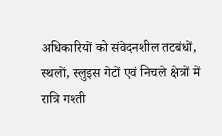अधिकारियों को संवेदनशील तटबंधों, स्थलों, स्लुइस गेटों एवं निचले क्षेत्रों में रात्रि गश्ती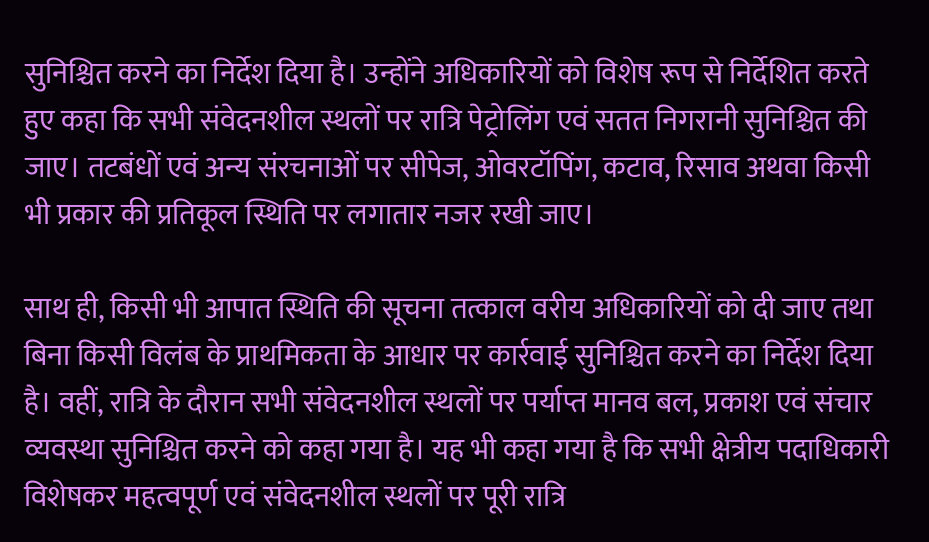सुनिश्चित करने का निर्देश दिया है। उन्होंने अधिकारियों को विशेष रूप से निर्देशित करते हुए कहा कि सभी संवेदनशील स्थलों पर रात्रि पेट्रोलिंग एवं सतत निगरानी सुनिश्चित की जाए। तटबंधों एवं अन्य संरचनाओं पर सीपेज, ओवरटॉपिंग, कटाव, रिसाव अथवा किसी भी प्रकार की प्रतिकूल स्थिति पर लगातार नजर रखी जाए।

साथ ही, किसी भी आपात स्थिति की सूचना तत्काल वरीय अधिकारियों को दी जाए तथा बिना किसी विलंब के प्राथमिकता के आधार पर कार्रवाई सुनिश्चित करने का निर्देश दिया है। वहीं, रात्रि के दौरान सभी संवेदनशील स्थलों पर पर्याप्त मानव बल, प्रकाश एवं संचार व्यवस्था सुनिश्चित करने को कहा गया है। यह भी कहा गया है कि सभी क्षेत्रीय पदाधिकारी विशेषकर महत्वपूर्ण एवं संवेदनशील स्थलों पर पूरी रात्रि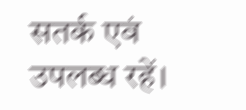सतर्क एवं उपलब्ध रहें।